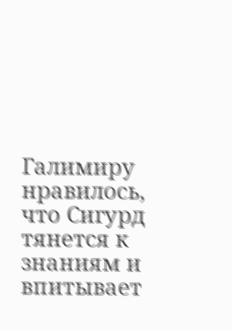Галимиру нравилось, что Сигурд тянется к знаниям и впитывает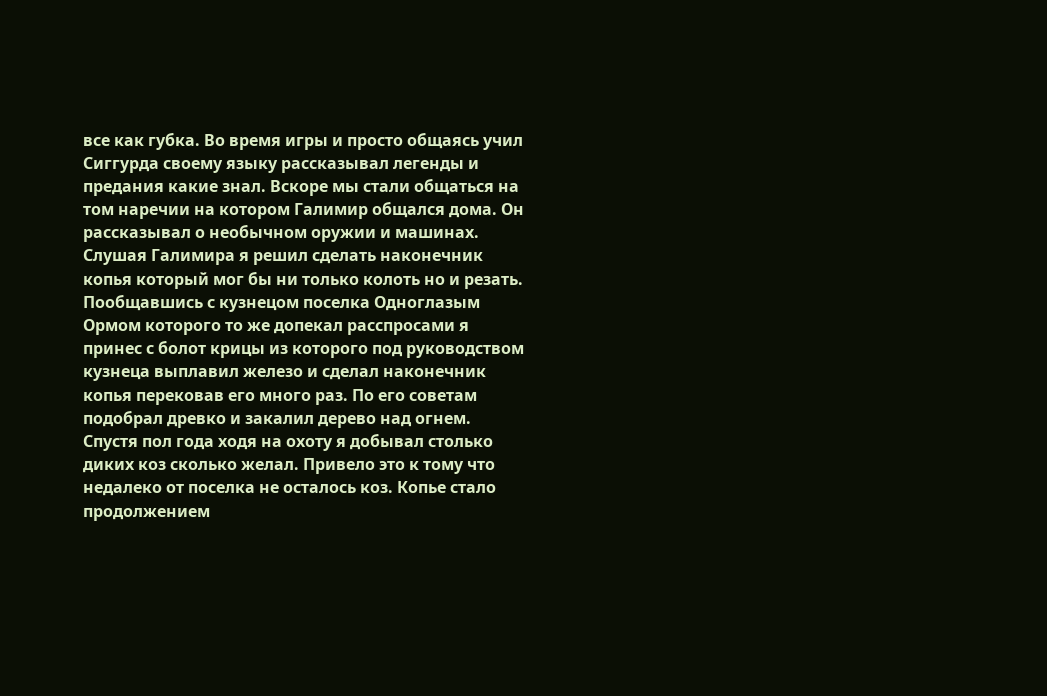все как губка. Во время игры и просто общаясь учил Сиггурда своему языку рассказывал легенды и предания какие знал. Вскоре мы стали общаться на том наречии на котором Галимир общался дома. Он рассказывал о необычном оружии и машинах.
Слушая Галимира я решил сделать наконечник копья который мог бы ни только колоть но и резать. Пообщавшись с кузнецом поселка Одноглазым Ормом которого то же допекал расспросами я принес с болот крицы из которого под руководством кузнеца выплавил железо и сделал наконечник копья перековав его много раз. По его советам подобрал древко и закалил дерево над огнем. Спустя пол года ходя на охоту я добывал столько диких коз сколько желал. Привело это к тому что недалеко от поселка не осталось коз. Копье стало продолжением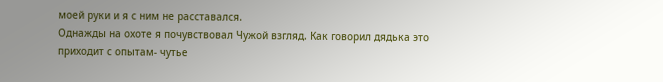моей руки и я с ним не расставался.
Однажды на охоте я почувствовал Чужой взгляд. Как говорил дядька это приходит с опытам- чутье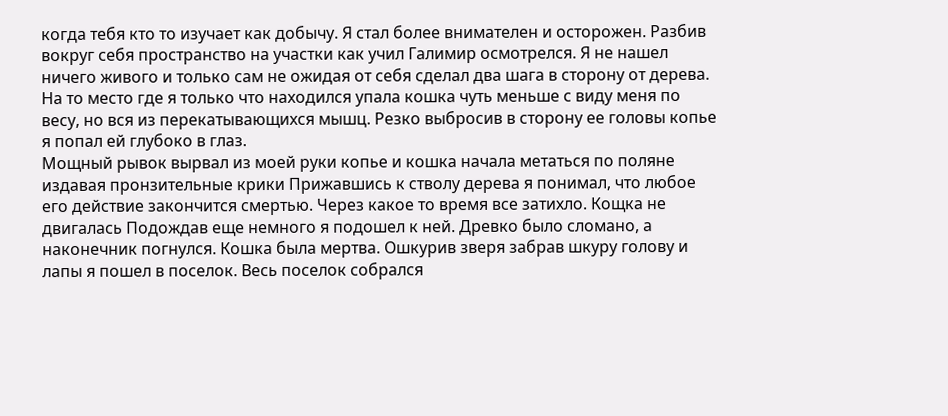когда тебя кто то изучает как добычу. Я стал более внимателен и осторожен. Разбив вокруг себя пространство на участки как учил Галимир осмотрелся. Я не нашел ничего живого и только сам не ожидая от себя сделал два шага в сторону от дерева. На то место где я только что находился упала кошка чуть меньше с виду меня по весу, но вся из перекатывающихся мышц. Резко выбросив в сторону ее головы копье я попал ей глубоко в глаз.
Мощный рывок вырвал из моей руки копье и кошка начала метаться по поляне издавая пронзительные крики Прижавшись к стволу дерева я понимал, что любое его действие закончится смертью. Через какое то время все затихло. Кощка не двигалась Подождав еще немного я подошел к ней. Древко было сломано, а наконечник погнулся. Кошка была мертва. Ошкурив зверя забрав шкуру голову и лапы я пошел в поселок. Весь поселок собрался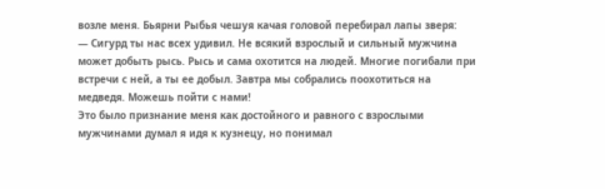возле меня. Бьярни Рыбья чешуя качая головой перебирал лапы зверя:
— Сигурд ты нас всех удивил. Не всякий взрослый и сильный мужчина может добыть рысь. Рысь и сама охотится на людей. Многие погибали при встречи с ней, а ты ее добыл. Завтра мы собрались поохотиться на медведя. Можешь пойти с нами!
Это было признание меня как достойного и равного с взрослыми мужчинами думал я идя к кузнецу, но понимал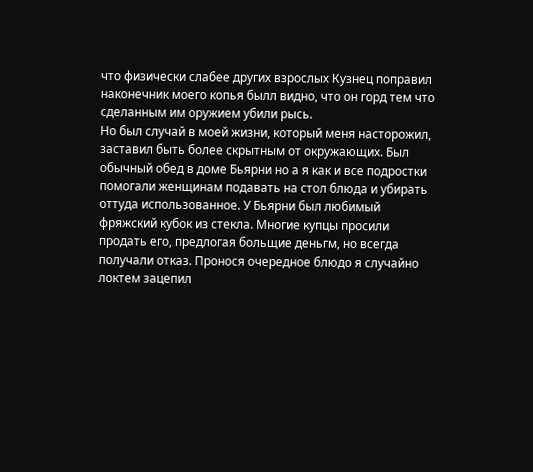что физически слабее других взрослых Кузнец поправил наконечник моего копья былл видно, что он горд тем что сделанным им оружием убили рысь.
Но был случай в моей жизни, который меня насторожил, заставил быть более скрытным от окружающих. Был обычный обед в доме Бьярни но а я как и все подростки помогали женщинам подавать на стол блюда и убирать оттуда использованное. У Бьярни был любимый фряжский кубок из стекла. Многие купцы просили продать его, предлогая больщие деньгм, но всегда получали отказ. Пронося очередное блюдо я случайно локтем зацепил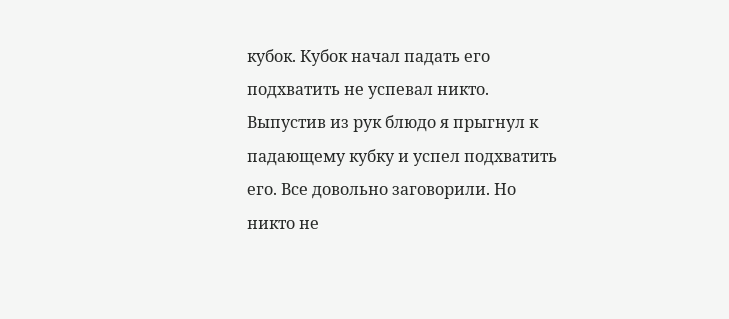кубок. Кубок начал падать его подхватить не успевал никто. Выпустив из рук блюдо я прыгнул к падающему кубку и успел подхватить его. Все довольно заговорили. Но никто не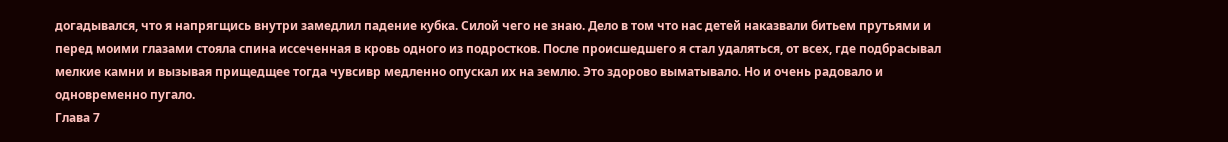догадывался, что я напрягщись внутри замедлил падение кубка. Силой чего не знаю. Дело в том что нас детей наказвали битьем прутьями и перед моими глазами стояла спина иссеченная в кровь одного из подростков. После происшедшего я стал удаляться, от всех, где подбрасывал мелкие камни и вызывая прищедщее тогда чувсивр медленно опускал их на землю. Это здорово выматывало. Но и очень радовало и одновременно пугало.
Глава 7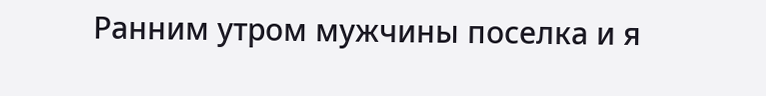Ранним утром мужчины поселка и я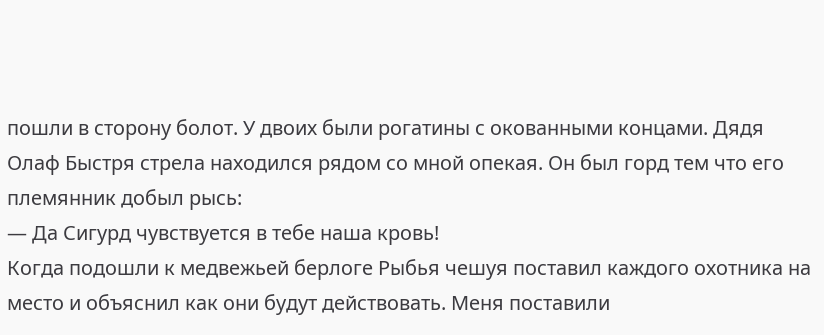пошли в сторону болот. У двоих были рогатины с окованными концами. Дядя Олаф Быстря стрела находился рядом со мной опекая. Он был горд тем что его племянник добыл рысь:
— Да Сигурд чувствуется в тебе наша кровь!
Когда подошли к медвежьей берлоге Рыбья чешуя поставил каждого охотника на место и объяснил как они будут действовать. Меня поставили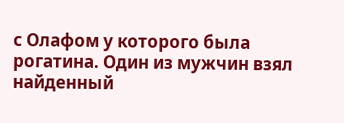с Олафом у которого была рогатина. Один из мужчин взял найденный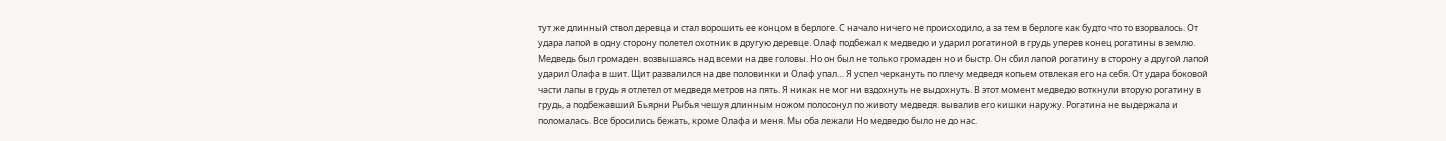тут же длинный ствол деревца и стал ворошить ее концом в берлоге. С начало ничего не происходило, а за тем в берлоге как будто что то взорвалось. От удара лапой в одну сторону полетел охотник в другую деревце. Олаф подбежал к медведю и ударил рогатиной в грудь уперев конец рогатины в землю. Медведь был громаден. возвышаясь над всеми на две головы. Но он был не только громаден но и быстр. Он сбил лапой рогатину в сторону а другой лапой ударил Олафа в шит. Щит развалился на две половинки и Олаф упал… Я успел черкануть по плечу медведя копьем отвлекая его на себя. От удара боковой части лапы в грудь я отлетел от медведя метров на пять. Я никак не мог ни вздохнуть не выдохнуть. В этот момент медведю воткнули вторую рогатину в грудь, а подбежавший Бьярни Рыбья чешуя длинным ножом полосонул по животу медведя. вывалив его кишки наружу. Рогатина не выдержала и поломалась. Все бросились бежать, кроме Олафа и меня. Мы оба лежали Но медведю было не до нас.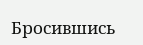Бросившись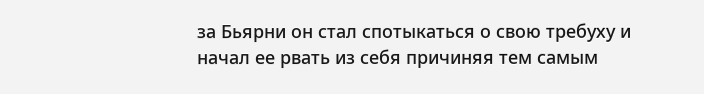за Бьярни он стал спотыкаться о свою требуху и начал ее рвать из себя причиняя тем самым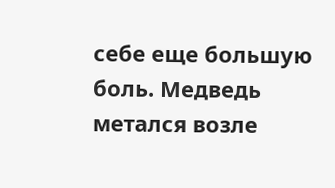себе еще большую боль. Медведь метался возле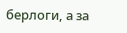берлоги, а за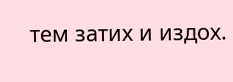тем затих и издох.